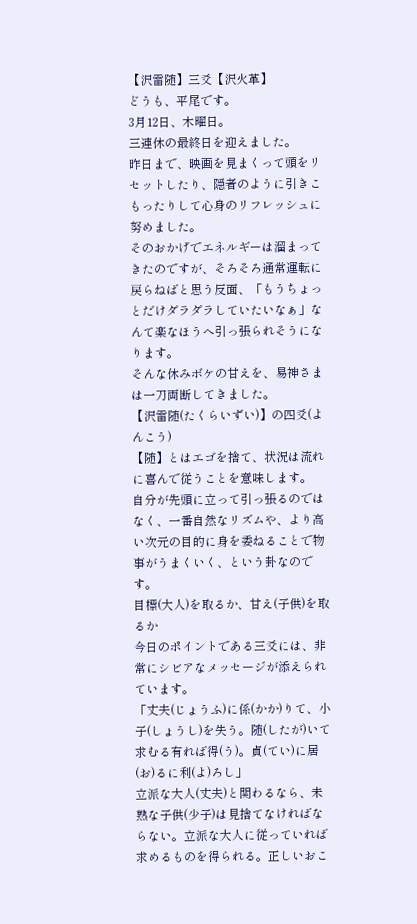【沢雷随】三爻【沢火革】
どうも、平尾です。
3月12日、木曜日。
三連休の最終日を迎えました。
昨日まで、映画を見まくって頭をリセットしたり、隠者のように引きこもったりして心身のリフレッシュに努めました。
そのおかげでエネルギーは溜まってきたのですが、そろそろ通常運転に戻らねばと思う反面、「もうちょっとだけダラダラしていたいなぁ」なんて楽なほうへ引っ張られそうになります。
そんな休みボケの甘えを、易神さまは一刀両断してきました。
【沢雷随(たくらいずい)】の四爻(よんこう)
【随】とはエゴを捨て、状況は流れに喜んで従うことを意味します。
自分が先頭に立って引っ張るのではなく、一番自然なリズムや、より高い次元の目的に身を委ねることで物事がうまくいく、という卦なのです。
目標(大人)を取るか、甘え(子供)を取るか
今日のポイントである三爻には、非常にシビアなメッセージが添えられています。
「丈夫(じょうふ)に係(かか)りて、小子(しょうし)を失う。随(したが)いて求むる有れば得(う)。貞(てい)に居(お)るに利(よ)ろし」
立派な大人(丈夫)と関わるなら、未熟な子供(少子)は見捨てなければならない。立派な大人に従っていれば求めるものを得られる。正しいおこ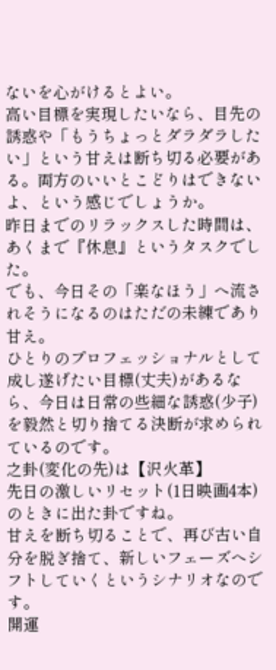ないを心がけるとよい。
高い目標を実現したいなら、目先の誘惑や「もうちょっとダラダラしたい」という甘えは断ち切る必要がある。両方のいいとこどりはできないよ、という感じでしょうか。
昨日までのリラックスした時間は、あくまで『休息』というタスクでした。
でも、今日その「楽なほう」へ流されそうになるのはただの未練であり甘え。
ひとりのプロフェッショナルとして成し遂げたい目標(丈夫)があるなら、今日は日常の些細な誘惑(少子)を毅然と切り捨てる決断が求められているのです。
之卦(変化の先)は【沢火革】
先日の激しいリセット(1日映画4本)のときに出た卦ですね。
甘えを断ち切ることで、再び古い自分を脱ぎ捨て、新しいフェーズへシフトしていくというシナリオなのです。
開運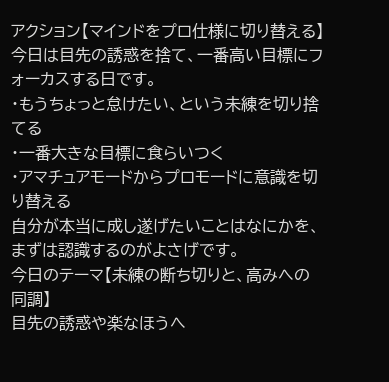アクション【マインドをプロ仕様に切り替える】
今日は目先の誘惑を捨て、一番高い目標にフォーカスする日です。
・もうちょっと怠けたい、という未練を切り捨てる
・一番大きな目標に食らいつく
・アマチュアモードからプロモードに意識を切り替える
自分が本当に成し遂げたいことはなにかを、まずは認識するのがよさげです。
今日のテーマ【未練の断ち切りと、高みへの同調】
目先の誘惑や楽なほうへ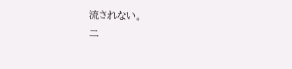流されない。
二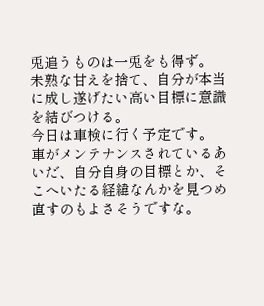兎追うものは一兎をも得ず。
未熟な甘えを捨て、自分が本当に成し遂げたい高い目標に意識を結びつける。
今日は車検に行く予定です。
車がメンテナンスされているあいだ、自分自身の目標とか、そこへいたる経緯なんかを見つめ直すのもよさそうですな。